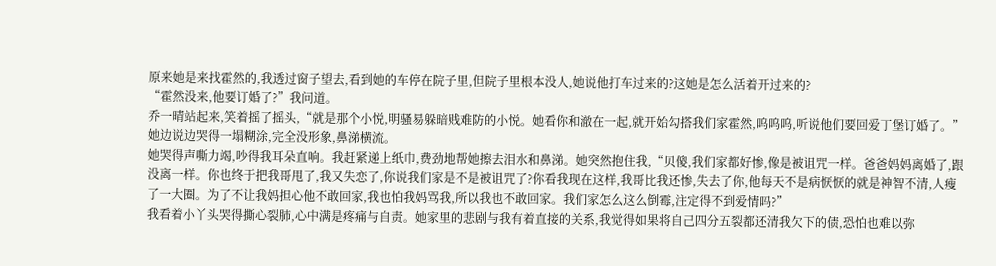原来她是来找霍然的,我透过窗子望去,看到她的车停在院子里,但院子里根本没人,她说他打车过来的?这她是怎么活着开过来的?
“霍然没来,他要订婚了?”我问道。
乔一晴站起来,笑着摇了摇头,“就是那个小悦,明骚易躲暗贱难防的小悦。她看你和澈在一起,就开始勾搭我们家霍然,呜呜呜,听说他们要回爱丁堡订婚了。”她边说边哭得一塌糊涂,完全没形象,鼻涕横流。
她哭得声嘶力竭,吵得我耳朵直响。我赶紧递上纸巾,费劲地帮她擦去泪水和鼻涕。她突然抱住我,“贝傻,我们家都好惨,像是被诅咒一样。爸爸妈妈离婚了,跟没离一样。你也终于把我哥甩了,我又失恋了,你说我们家是不是被诅咒了?你看我现在这样,我哥比我还惨,失去了你,他每天不是病恹恹的就是神智不清,人瘦了一大圈。为了不让我妈担心他不敢回家,我也怕我妈骂我,所以我也不敢回家。我们家怎么这么倒霉,注定得不到爱情吗?”
我看着小丫头哭得撕心裂肺,心中满是疼痛与自责。她家里的悲剧与我有着直接的关系,我觉得如果将自己四分五裂都还清我欠下的债,恐怕也难以弥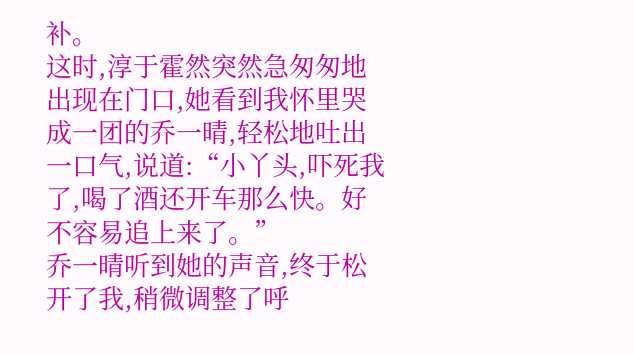补。
这时,淳于霍然突然急匆匆地出现在门口,她看到我怀里哭成一团的乔一晴,轻松地吐出一口气,说道:“小丫头,吓死我了,喝了酒还开车那么快。好不容易追上来了。”
乔一晴听到她的声音,终于松开了我,稍微调整了呼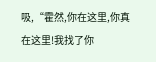吸,“霍然,你在这里,你真在这里!我找了你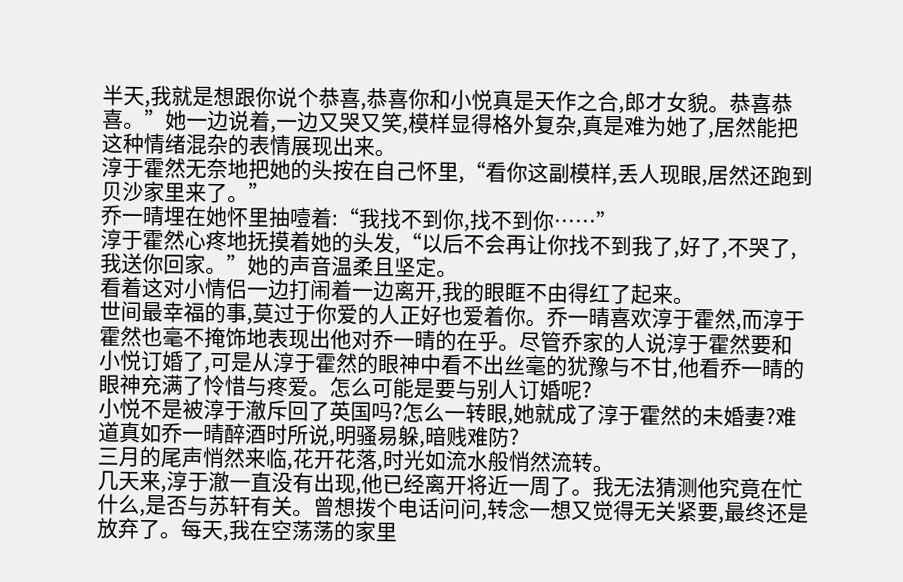半天,我就是想跟你说个恭喜,恭喜你和小悦真是天作之合,郎才女貌。恭喜恭喜。”她一边说着,一边又哭又笑,模样显得格外复杂,真是难为她了,居然能把这种情绪混杂的表情展现出来。
淳于霍然无奈地把她的头按在自己怀里,“看你这副模样,丢人现眼,居然还跑到贝沙家里来了。”
乔一晴埋在她怀里抽噎着:“我找不到你,找不到你……”
淳于霍然心疼地抚摸着她的头发,“以后不会再让你找不到我了,好了,不哭了,我送你回家。”她的声音温柔且坚定。
看着这对小情侣一边打闹着一边离开,我的眼眶不由得红了起来。
世间最幸福的事,莫过于你爱的人正好也爱着你。乔一晴喜欢淳于霍然,而淳于霍然也毫不掩饰地表现出他对乔一晴的在乎。尽管乔家的人说淳于霍然要和小悦订婚了,可是从淳于霍然的眼神中看不出丝毫的犹豫与不甘,他看乔一晴的眼神充满了怜惜与疼爱。怎么可能是要与别人订婚呢?
小悦不是被淳于澈斥回了英国吗?怎么一转眼,她就成了淳于霍然的未婚妻?难道真如乔一晴醉酒时所说,明骚易躲,暗贱难防?
三月的尾声悄然来临,花开花落,时光如流水般悄然流转。
几天来,淳于澈一直没有出现,他已经离开将近一周了。我无法猜测他究竟在忙什么,是否与苏轩有关。曾想拨个电话问问,转念一想又觉得无关紧要,最终还是放弃了。每天,我在空荡荡的家里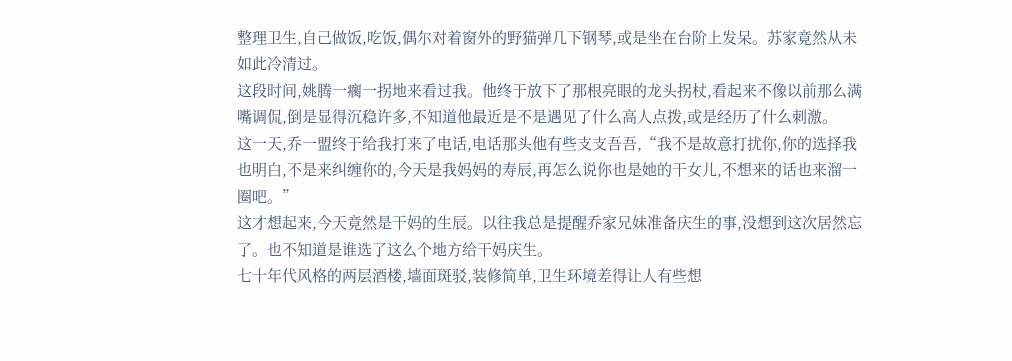整理卫生,自己做饭,吃饭,偶尔对着窗外的野猫弹几下钢琴,或是坐在台阶上发呆。苏家竟然从未如此冷清过。
这段时间,姚腾一瘸一拐地来看过我。他终于放下了那根亮眼的龙头拐杖,看起来不像以前那么满嘴调侃,倒是显得沉稳许多,不知道他最近是不是遇见了什么高人点拨,或是经历了什么刺激。
这一天,乔一盟终于给我打来了电话,电话那头他有些支支吾吾,“我不是故意打扰你,你的选择我也明白,不是来纠缠你的,今天是我妈妈的寿辰,再怎么说你也是她的干女儿,不想来的话也来溜一圈吧。”
这才想起来,今天竟然是干妈的生辰。以往我总是提醒乔家兄妹准备庆生的事,没想到这次居然忘了。也不知道是谁选了这么个地方给干妈庆生。
七十年代风格的两层酒楼,墙面斑驳,装修简单,卫生环境差得让人有些想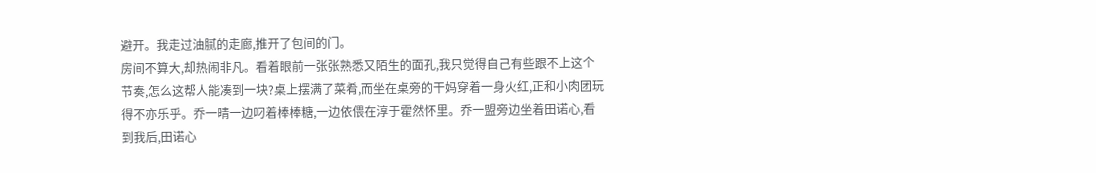避开。我走过油腻的走廊,推开了包间的门。
房间不算大,却热闹非凡。看着眼前一张张熟悉又陌生的面孔,我只觉得自己有些跟不上这个节奏,怎么这帮人能凑到一块?桌上摆满了菜肴,而坐在桌旁的干妈穿着一身火红,正和小肉团玩得不亦乐乎。乔一晴一边叼着棒棒糖,一边依偎在淳于霍然怀里。乔一盟旁边坐着田诺心,看到我后,田诺心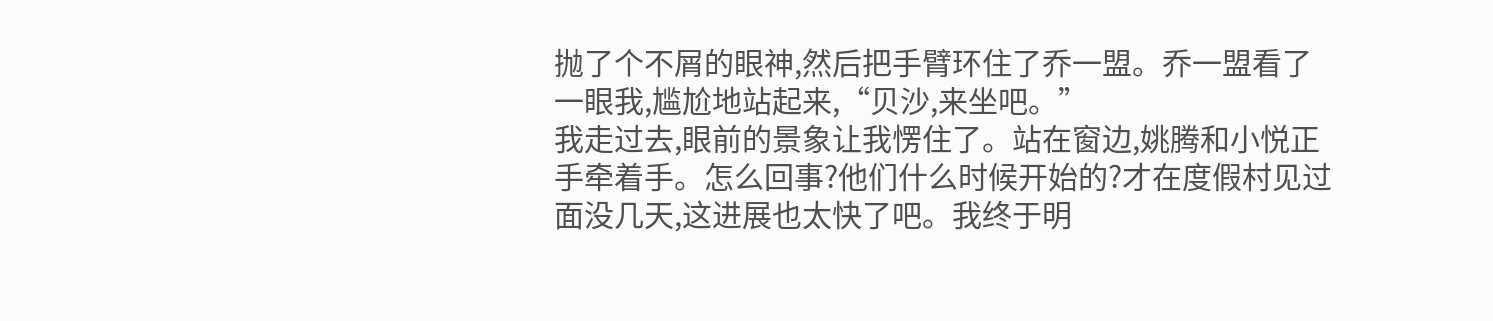抛了个不屑的眼神,然后把手臂环住了乔一盟。乔一盟看了一眼我,尴尬地站起来,“贝沙,来坐吧。”
我走过去,眼前的景象让我愣住了。站在窗边,姚腾和小悦正手牵着手。怎么回事?他们什么时候开始的?才在度假村见过面没几天,这进展也太快了吧。我终于明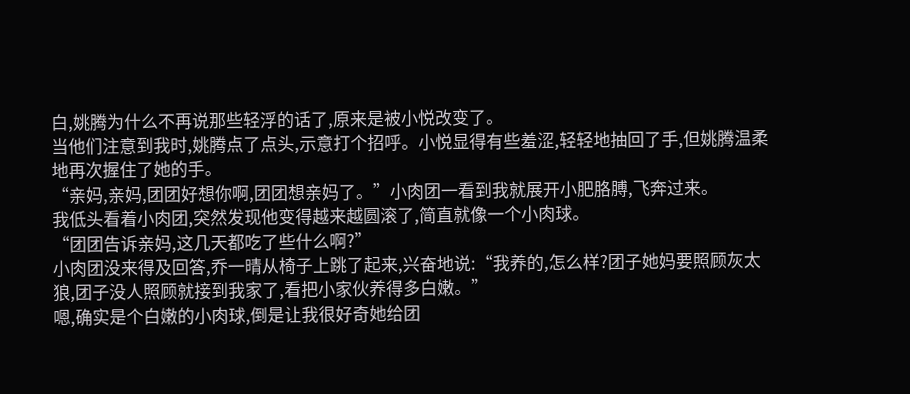白,姚腾为什么不再说那些轻浮的话了,原来是被小悦改变了。
当他们注意到我时,姚腾点了点头,示意打个招呼。小悦显得有些羞涩,轻轻地抽回了手,但姚腾温柔地再次握住了她的手。
“亲妈,亲妈,团团好想你啊,团团想亲妈了。”小肉团一看到我就展开小肥胳膊,飞奔过来。
我低头看着小肉团,突然发现他变得越来越圆滚了,简直就像一个小肉球。
“团团告诉亲妈,这几天都吃了些什么啊?”
小肉团没来得及回答,乔一晴从椅子上跳了起来,兴奋地说:“我养的,怎么样?团子她妈要照顾灰太狼,团子没人照顾就接到我家了,看把小家伙养得多白嫩。”
嗯,确实是个白嫩的小肉球,倒是让我很好奇她给团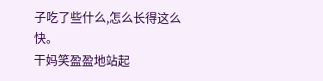子吃了些什么,怎么长得这么快。
干妈笑盈盈地站起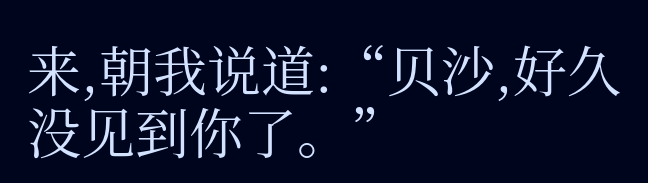来,朝我说道:“贝沙,好久没见到你了。”